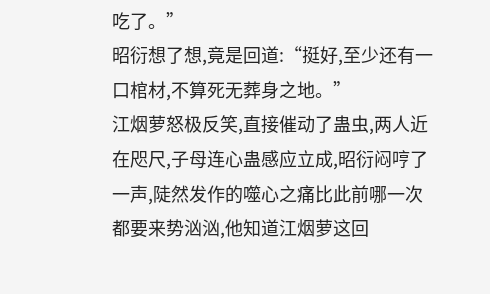吃了。”
昭衍想了想,竟是回道:“挺好,至少还有一口棺材,不算死无葬身之地。”
江烟萝怒极反笑,直接催动了蛊虫,两人近在咫尺,子母连心蛊感应立成,昭衍闷哼了一声,陡然发作的噬心之痛比此前哪一次都要来势汹汹,他知道江烟萝这回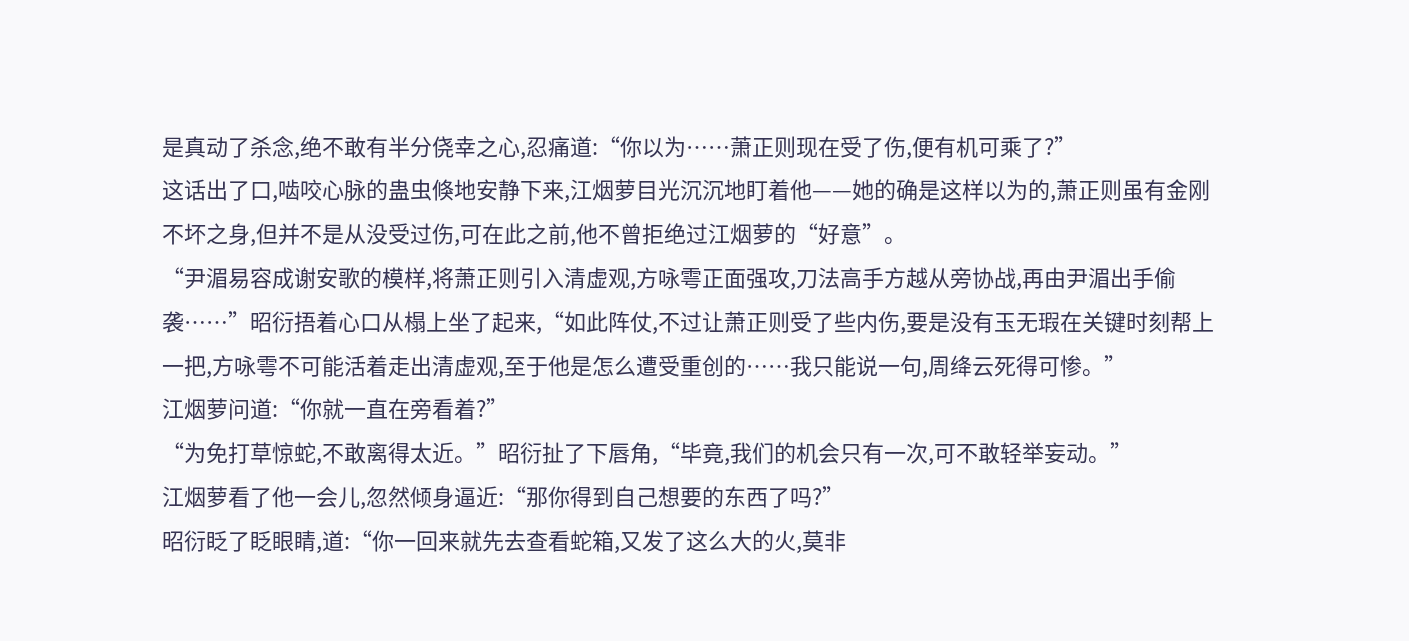是真动了杀念,绝不敢有半分侥幸之心,忍痛道:“你以为……萧正则现在受了伤,便有机可乘了?”
这话出了口,啮咬心脉的蛊虫倏地安静下来,江烟萝目光沉沉地盯着他——她的确是这样以为的,萧正则虽有金刚不坏之身,但并不是从没受过伤,可在此之前,他不曾拒绝过江烟萝的“好意”。
“尹湄易容成谢安歌的模样,将萧正则引入清虚观,方咏雩正面强攻,刀法高手方越从旁协战,再由尹湄出手偷袭……”昭衍捂着心口从榻上坐了起来,“如此阵仗,不过让萧正则受了些内伤,要是没有玉无瑕在关键时刻帮上一把,方咏雩不可能活着走出清虚观,至于他是怎么遭受重创的……我只能说一句,周绛云死得可惨。”
江烟萝问道:“你就一直在旁看着?”
“为免打草惊蛇,不敢离得太近。”昭衍扯了下唇角,“毕竟,我们的机会只有一次,可不敢轻举妄动。”
江烟萝看了他一会儿,忽然倾身逼近:“那你得到自己想要的东西了吗?”
昭衍眨了眨眼睛,道:“你一回来就先去查看蛇箱,又发了这么大的火,莫非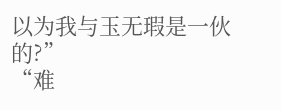以为我与玉无瑕是一伙的?”
“难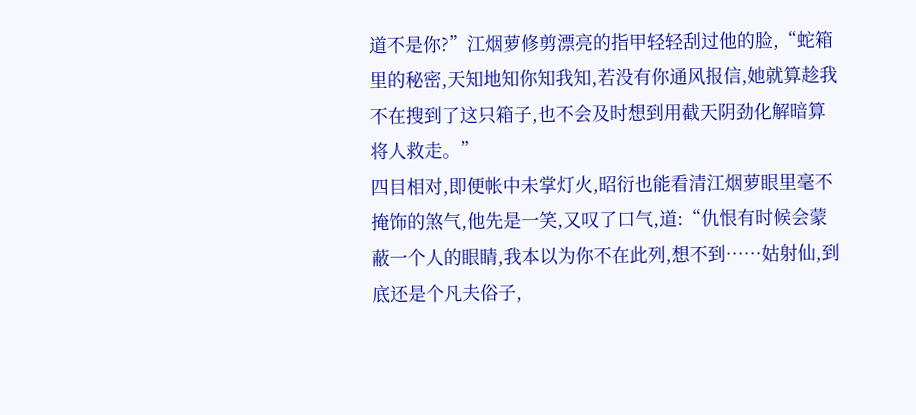道不是你?”江烟萝修剪漂亮的指甲轻轻刮过他的脸,“蛇箱里的秘密,天知地知你知我知,若没有你通风报信,她就算趁我不在搜到了这只箱子,也不会及时想到用截天阴劲化解暗算将人救走。”
四目相对,即便帐中未掌灯火,昭衍也能看清江烟萝眼里毫不掩饰的煞气,他先是一笑,又叹了口气,道:“仇恨有时候会蒙蔽一个人的眼睛,我本以为你不在此列,想不到……姑射仙,到底还是个凡夫俗子,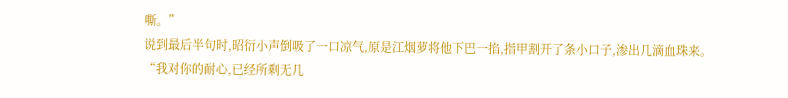嘶。”
说到最后半句时,昭衍小声倒吸了一口凉气,原是江烟萝将他下巴一掐,指甲割开了条小口子,渗出几滴血珠来。
“我对你的耐心,已经所剩无几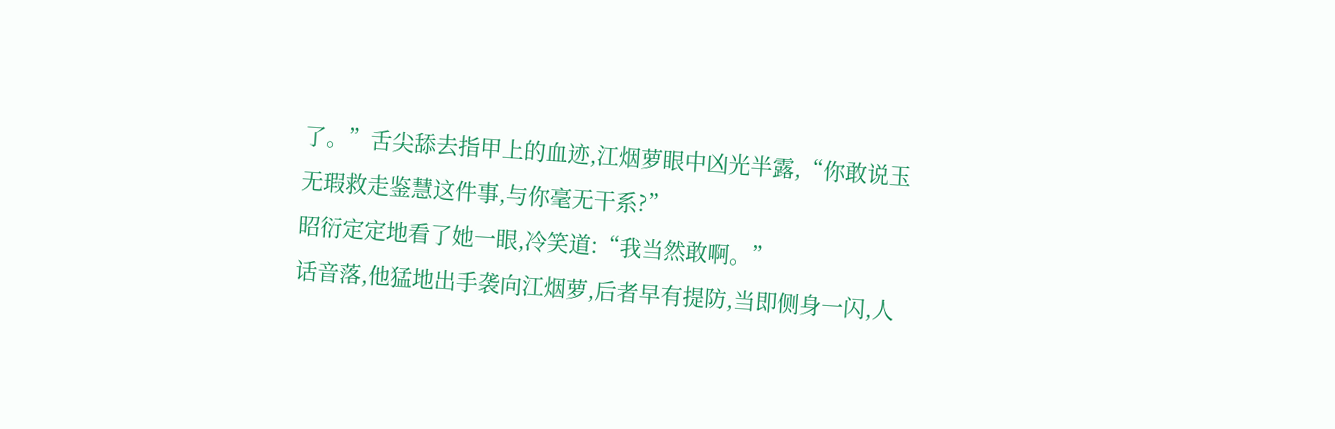了。”舌尖舔去指甲上的血迹,江烟萝眼中凶光半露,“你敢说玉无瑕救走鉴慧这件事,与你毫无干系?”
昭衍定定地看了她一眼,冷笑道:“我当然敢啊。”
话音落,他猛地出手袭向江烟萝,后者早有提防,当即侧身一闪,人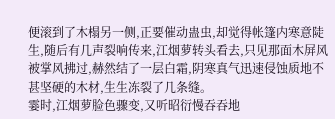便滚到了木榻另一侧,正要催动蛊虫,却觉得帐篷内寒意陡生,随后有几声裂响传来,江烟萝转头看去,只见那面木屏风被掌风拂过,赫然结了一层白霜,阴寒真气迅速侵蚀质地不甚坚硬的木材,生生冻裂了几条缝。
霎时,江烟萝脸色骤变,又听昭衍慢吞吞地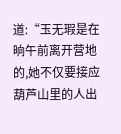道:“玉无瑕是在晌午前离开营地的,她不仅要接应葫芦山里的人出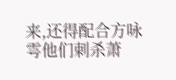来,还得配合方咏雩他们刺杀萧